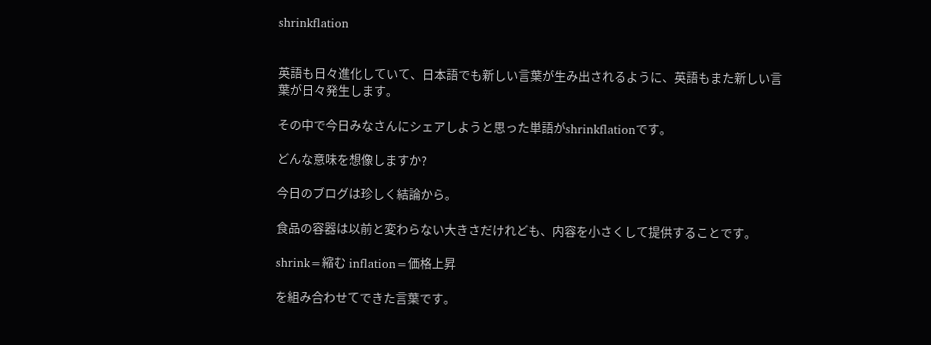shrinkflation


英語も日々進化していて、日本語でも新しい言葉が生み出されるように、英語もまた新しい言葉が日々発生します。

その中で今日みなさんにシェアしようと思った単語がshrinkflationです。

どんな意味を想像しますか?

今日のブログは珍しく結論から。

食品の容器は以前と変わらない大きさだけれども、内容を小さくして提供することです。

shrink=縮む inflation=価格上昇

を組み合わせてできた言葉です。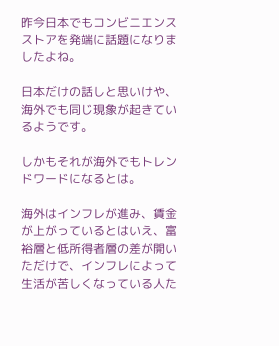昨今日本でもコンビニエンスストアを発端に話題になりましたよね。

日本だけの話しと思いけや、海外でも同じ現象が起きているようです。

しかもそれが海外でもトレンドワードになるとは。

海外はインフレが進み、賃金が上がっているとはいえ、富裕層と低所得者層の差が開いただけで、インフレによって生活が苦しくなっている人た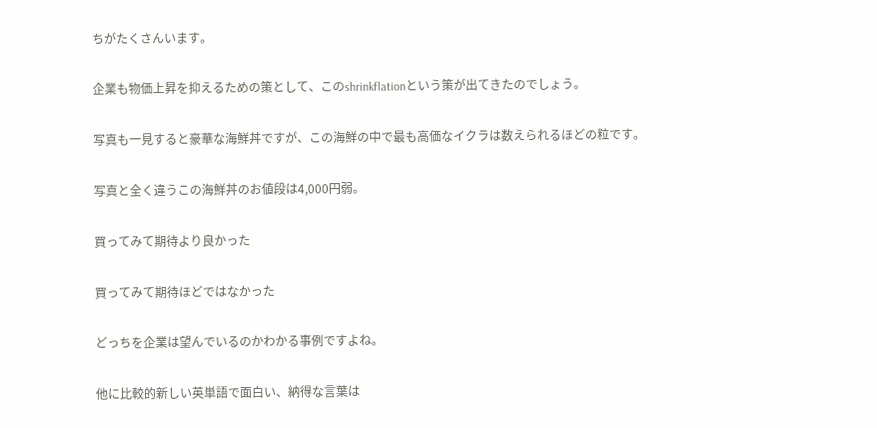ちがたくさんいます。

企業も物価上昇を抑えるための策として、このshrinkflationという策が出てきたのでしょう。

写真も一見すると豪華な海鮮丼ですが、この海鮮の中で最も高価なイクラは数えられるほどの粒です。

写真と全く違うこの海鮮丼のお値段は4,000円弱。

買ってみて期待より良かった

買ってみて期待ほどではなかった

どっちを企業は望んでいるのかわかる事例ですよね。

他に比較的新しい英単語で面白い、納得な言葉は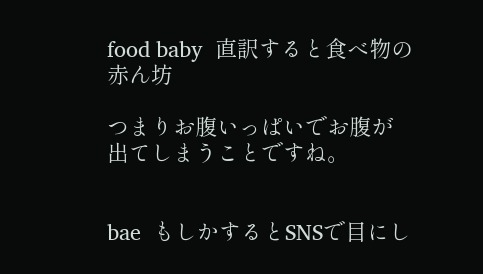food baby  直訳すると食べ物の赤ん坊

つまりお腹いっぱいでお腹が出てしまうことですね。


bae  もしかするとSNSで目にし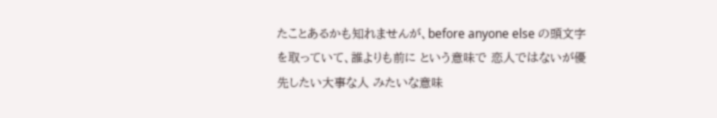たことあるかも知れませんが、before anyone else の頭文字を取っていて、誰よりも前に という意味で 恋人ではないが優先したい大事な人 みたいな意味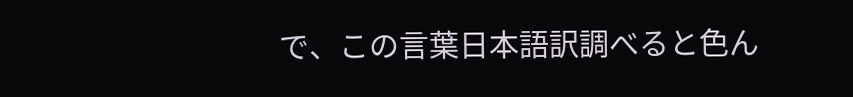で、この言葉日本語訳調べると色ん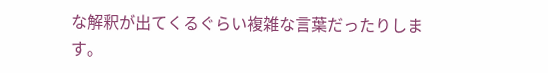な解釈が出てくるぐらい複雑な言葉だったりします。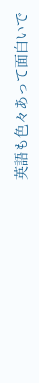英語も色々あって面白いで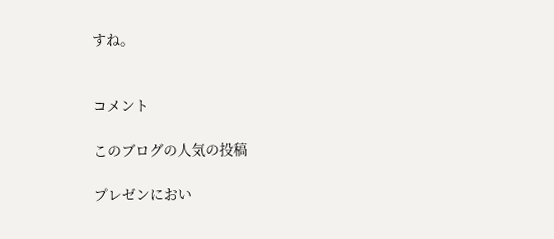すね。


コメント

このブログの人気の投稿

プレゼンにおい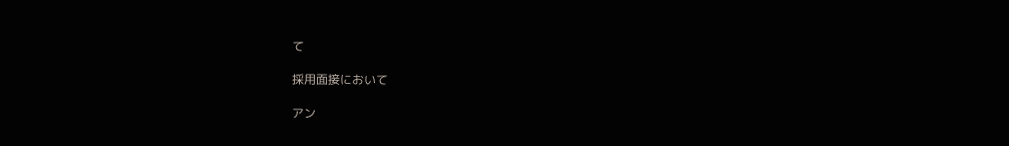て

採用面接において

アン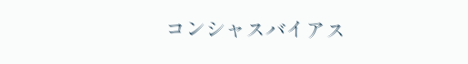コンシャスバイアス